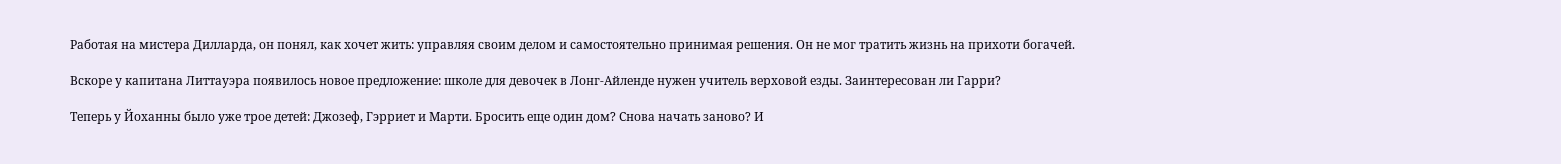Работая на мистера Дилларда, он понял, как хочет жить: управляя своим делом и самостоятельно принимая решения. Он не мог тратить жизнь на прихоти богачей.

Вскоре у капитана Литтауэра появилось новое предложение: школе для девочек в Лонг-Айленде нужен учитель верховой езды. Заинтересован ли Гарри?

Теперь у Йоханны было уже трое детей: Джозеф, Гэрриет и Марти. Бросить еще один дом? Снова начать заново? И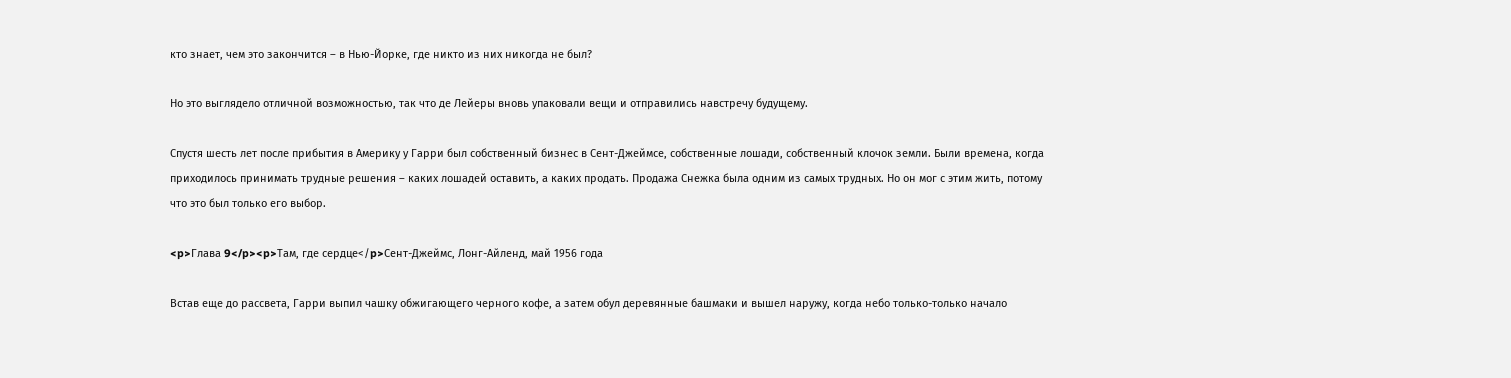кто знает, чем это закончится – в Нью-Йорке, где никто из них никогда не был?

Но это выглядело отличной возможностью, так что де Лейеры вновь упаковали вещи и отправились навстречу будущему.

Спустя шесть лет после прибытия в Америку у Гарри был собственный бизнес в Сент-Джеймсе, собственные лошади, собственный клочок земли. Были времена, когда приходилось принимать трудные решения – каких лошадей оставить, а каких продать. Продажа Снежка была одним из самых трудных. Но он мог с этим жить, потому что это был только его выбор.

<p>Глава 9</p><p>Там, где сердце</p>Сент-Джеймс, Лонг-Айленд, май 1956 года

Встав еще до рассвета, Гарри выпил чашку обжигающего черного кофе, а затем обул деревянные башмаки и вышел наружу, когда небо только-только начало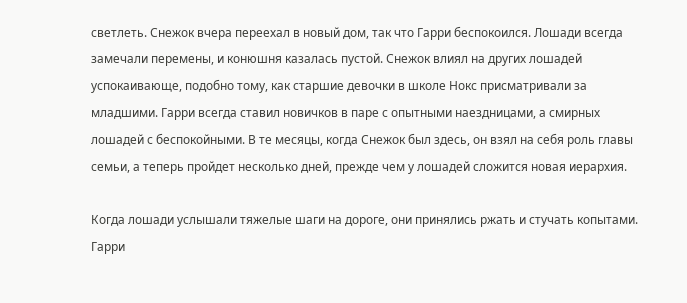светлеть. Снежок вчера переехал в новый дом, так что Гарри беспокоился. Лошади всегда замечали перемены, и конюшня казалась пустой. Снежок влиял на других лошадей успокаивающе, подобно тому, как старшие девочки в школе Нокс присматривали за младшими. Гарри всегда ставил новичков в паре с опытными наездницами, а смирных лошадей с беспокойными. В те месяцы, когда Снежок был здесь, он взял на себя роль главы семьи, а теперь пройдет несколько дней, прежде чем у лошадей сложится новая иерархия.

Когда лошади услышали тяжелые шаги на дороге, они принялись ржать и стучать копытами. Гарри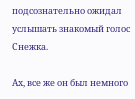подсознательно ожидал услышать знакомый голос Снежка.

Ах, все же он был немного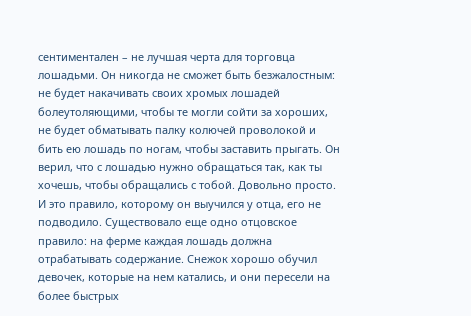сентиментален – не лучшая черта для торговца лошадьми. Он никогда не сможет быть безжалостным: не будет накачивать своих хромых лошадей болеутоляющими, чтобы те могли сойти за хороших, не будет обматывать палку колючей проволокой и бить ею лошадь по ногам, чтобы заставить прыгать. Он верил, что с лошадью нужно обращаться так, как ты хочешь, чтобы обращались с тобой. Довольно просто. И это правило, которому он выучился у отца, его не подводило. Существовало еще одно отцовское правило: на ферме каждая лошадь должна отрабатывать содержание. Снежок хорошо обучил девочек, которые на нем катались, и они пересели на более быстрых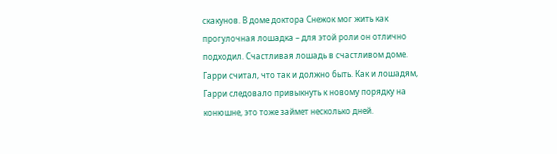скакунов. В доме доктора Снежок мог жить как прогулочная лошадка – для этой роли он отлично подходил. Счастливая лошадь в счастливом доме. Гарри считал, что так и должно быть. Как и лошадям, Гарри следовало привыкнуть к новому порядку на конюшне, это тоже займет несколько дней.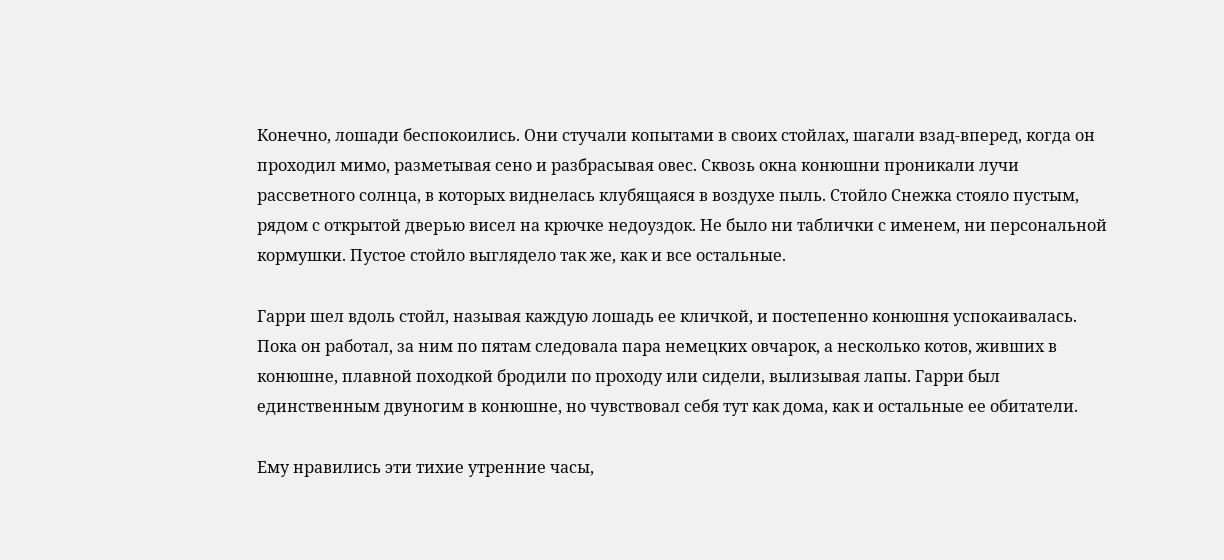Конечно, лошади беспокоились. Они стучали копытами в своих стойлах, шагали взад-вперед, когда он проходил мимо, разметывая сено и разбрасывая овес. Сквозь окна конюшни проникали лучи рассветного солнца, в которых виднелась клубящаяся в воздухе пыль. Стойло Снежка стояло пустым, рядом с открытой дверью висел на крючке недоуздок. Не было ни таблички с именем, ни персональной кормушки. Пустое стойло выглядело так же, как и все остальные.

Гарри шел вдоль стойл, называя каждую лошадь ее кличкой, и постепенно конюшня успокаивалась. Пока он работал, за ним по пятам следовала пара немецких овчарок, а несколько котов, живших в конюшне, плавной походкой бродили по проходу или сидели, вылизывая лапы. Гарри был единственным двуногим в конюшне, но чувствовал себя тут как дома, как и остальные ее обитатели.

Ему нравились эти тихие утренние часы,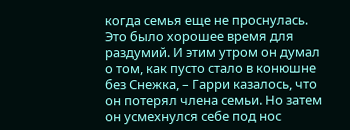когда семья еще не проснулась. Это было хорошее время для раздумий. И этим утром он думал о том, как пусто стало в конюшне без Снежка, – Гарри казалось, что он потерял члена семьи. Но затем он усмехнулся себе под нос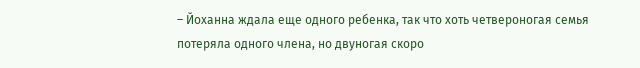– Йоханна ждала еще одного ребенка, так что хоть четвероногая семья потеряла одного члена, но двуногая скоро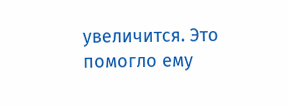увеличится. Это помогло ему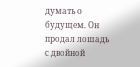думать о будущем. Он продал лошадь с двойной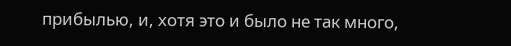прибылью, и, хотя это и было не так много,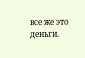все же это деньги.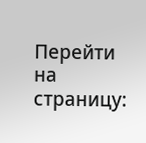Перейти на страницу: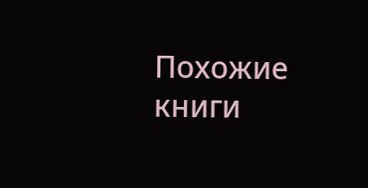Похожие книги